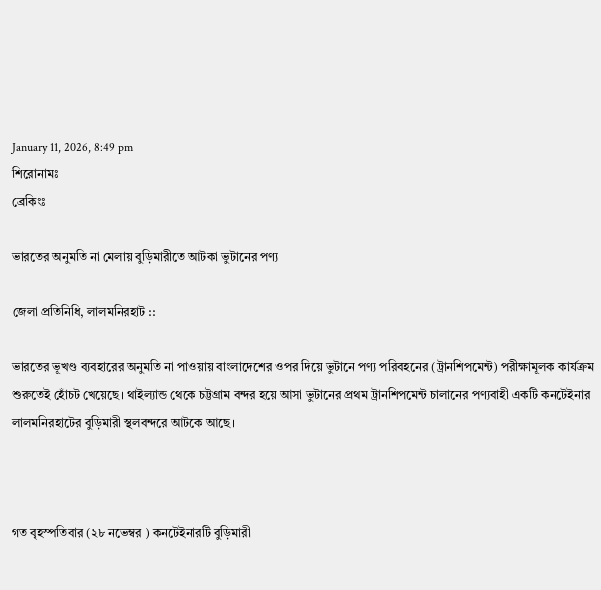January 11, 2026, 8:49 pm
শিরোনামঃ
ব্রেকিংঃ

ভারতের অনুমতি না মেলায় বুড়িমারীতে আটকা ভুটানের পণ্য

জেলা প্রতিনিধি, লালমনিরহাট ::

ভারতের ভূখণ্ড ব্যবহারের অনুমতি না পাওয়ায় বাংলাদেশের ওপর দিয়ে ভুটানে পণ্য পরিবহনের (ট্রানশিপমেন্ট) পরীক্ষামূলক কার্যক্রম শুরুতেই হোঁচট খেয়েছে। থাইল্যান্ড থেকে চট্টগ্রাম বন্দর হয়ে আসা ভুটানের প্রথম ট্রানশিপমেন্ট চালানের পণ্যবাহী একটি কনটেইনার লালমনিরহাটের বুড়িমারী স্থলবন্দরে আটকে আছে।



গত বৃহস্পতিবার (২৮ নভেম্বর ) কনটেইনারটি বুড়িমারী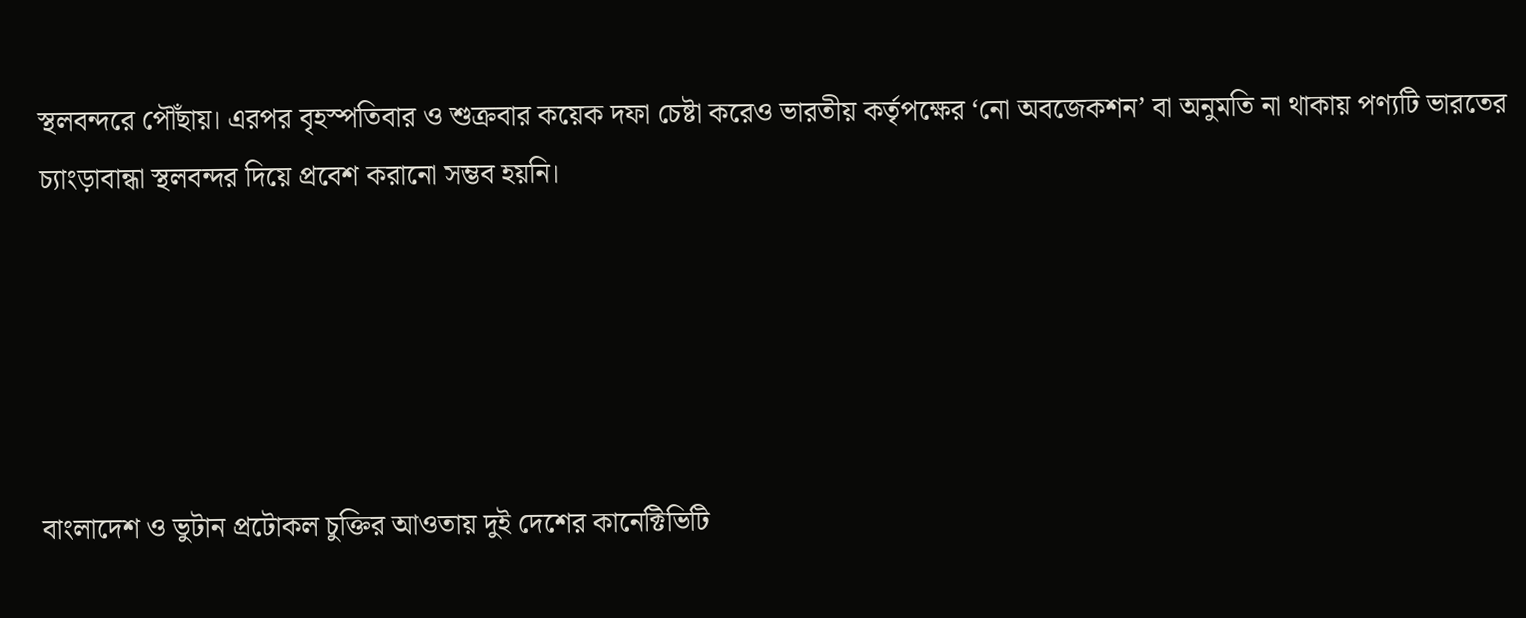স্থলবন্দরে পৌঁছায়। এরপর বৃহস্পতিবার ও শুক্রবার কয়েক দফা চেষ্টা করেও ভারতীয় কর্তৃপক্ষের ‘নো অবজেকশন’ বা অনুমতি না থাকায় পণ্যটি ভারতের চ্যাংড়াবান্ধা স্থলবন্দর দিয়ে প্রবেশ করানো সম্ভব হয়নি।





বাংলাদেশ ও ভুটান প্রটোকল চুক্তির আওতায় দুই দেশের কানেক্টিভিটি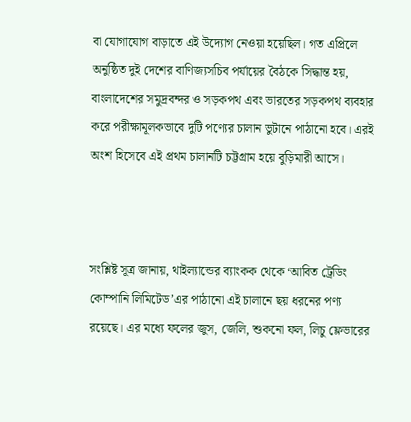বা যোগাযোগ বাড়াতে এই উদ্যোগ নেওয়া হয়েছিল। গত এপ্রিলে অনুষ্ঠিত দুই দেশের বাণিজ্যসচিব পর্যায়ের বৈঠকে সিদ্ধান্ত হয়, বাংলাদেশের সমুদ্রবন্দর ও সড়কপথ এবং ভারতের সড়কপথ ব্যবহার করে পরীক্ষামূলকভাবে দুটি পণ্যের চালান ভুটানে পাঠানো হবে। এরই অংশ হিসেবে এই প্রথম চালানটি চট্টগ্রাম হয়ে বুড়িমারী আসে।



সংশ্লিষ্ট সূত্র জানায়, থাইল্যান্ডের ব্যাংকক থেকে ‘আবিত ট্রেডিং কোম্পানি লিমিটেড’এর পাঠানো এই চালানে ছয় ধরনের পণ্য রয়েছে। এর মধ্যে ফলের জুস, জেলি, শুকনো ফল, লিচু ফ্লেভারের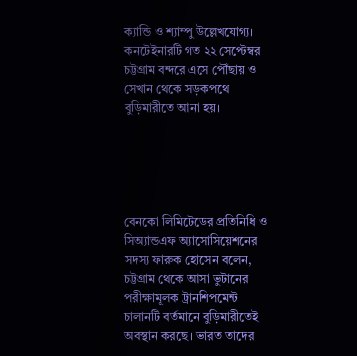ক্যান্ডি ও শ্যাম্পু উল্লেখযোগ্য। কনটেইনারটি গত ২২ সেপ্টেম্বর চট্টগ্রাম বন্দরে এসে পৌঁছায় ও সেখান থেকে সড়কপথে বুড়িমারীতে আনা হয়।





বেনকো লিমিটেডের প্রতিনিধি ও সিঅ্যান্ডএফ অ্যাসোসিয়েশনের সদস্য ফারুক হোসেন বলেন, চট্টগ্রাম থেকে আসা ভুটানের পরীক্ষামূলক ট্রানশিপমেন্ট চালানটি বর্তমানে বুড়িমারীতেই অবস্থান করছে। ভারত তাদের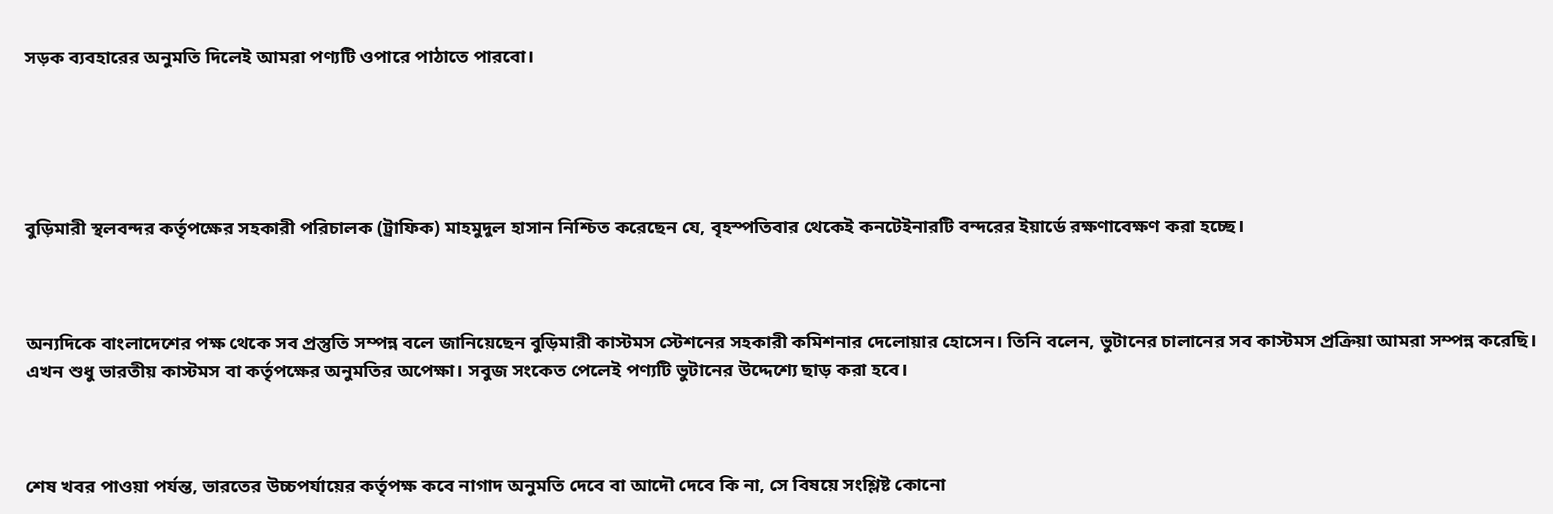সড়ক ব্যবহারের অনুমতি দিলেই আমরা পণ্যটি ওপারে পাঠাতে পারবো।





বুড়িমারী স্থলবন্দর কর্তৃপক্ষের সহকারী পরিচালক (ট্রাফিক) মাহমুদুল হাসান নিশ্চিত করেছেন যে, বৃহস্পতিবার থেকেই কনটেইনারটি বন্দরের ইয়ার্ডে রক্ষণাবেক্ষণ করা হচ্ছে।



অন্যদিকে বাংলাদেশের পক্ষ থেকে সব প্রস্তুতি সম্পন্ন বলে জানিয়েছেন বুড়িমারী কাস্টমস স্টেশনের সহকারী কমিশনার দেলোয়ার হোসেন। তিনি বলেন, ভুটানের চালানের সব কাস্টমস প্রক্রিয়া আমরা সম্পন্ন করেছি। এখন শুধু ভারতীয় কাস্টমস বা কর্তৃপক্ষের অনুমতির অপেক্ষা। সবুজ সংকেত পেলেই পণ্যটি ভুটানের উদ্দেশ্যে ছাড় করা হবে।



শেষ খবর পাওয়া পর্যন্ত, ভারতের উচ্চপর্যায়ের কর্তৃপক্ষ কবে নাগাদ অনুমতি দেবে বা আদৌ দেবে কি না, সে বিষয়ে সংশ্লিষ্ট কোনো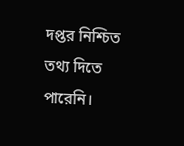দপ্তর নিশ্চিত তথ্য দিতে পারেনি।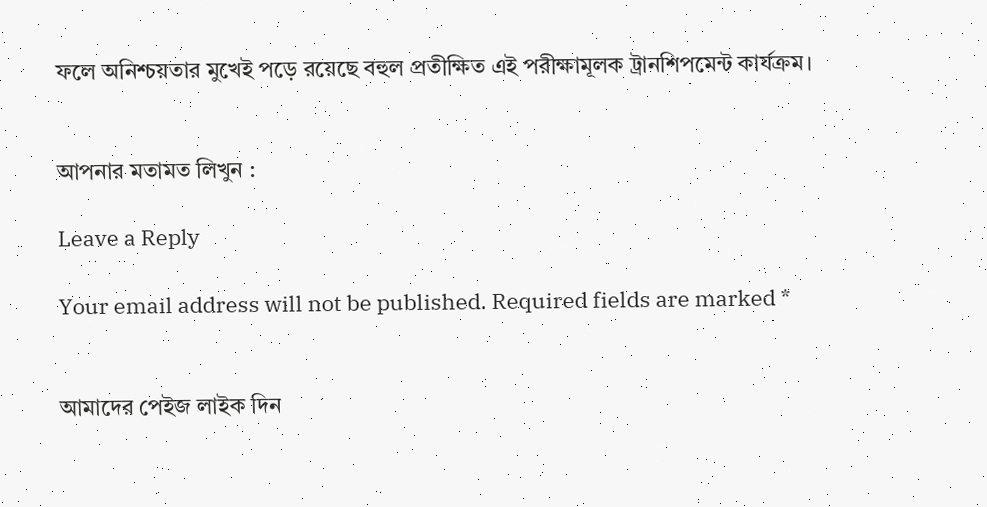ফলে অনিশ্চয়তার মুখেই পড়ে রয়েছে বহুল প্রতীক্ষিত এই পরীক্ষামূলক ট্রানশিপমেন্ট কার্যক্রম।


আপনার মতামত লিখুন :

Leave a Reply

Your email address will not be published. Required fields are marked *


আমাদের পেইজ লাইক দিন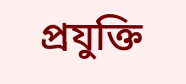প্রযুক্তি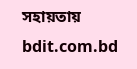সহায়তায় bdit.com.bd